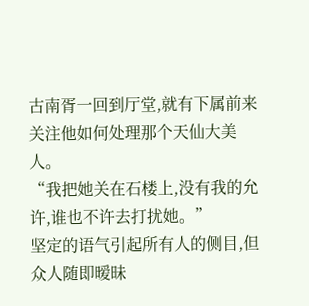古南胥一回到厅堂,就有下属前来关注他如何处理那个天仙大美人。
“我把她关在石楼上,没有我的允许,谁也不许去打扰她。”
坚定的语气引起所有人的侧目,但众人随即暧昧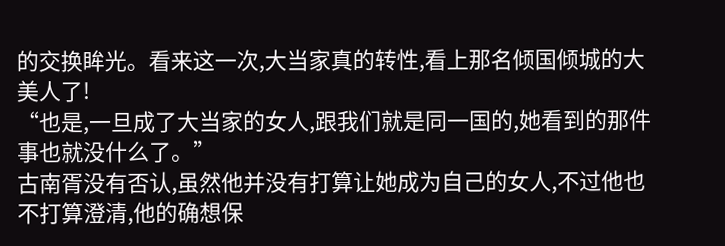的交换眸光。看来这一次,大当家真的转性,看上那名倾国倾城的大美人了!
“也是,一旦成了大当家的女人,跟我们就是同一国的,她看到的那件事也就没什么了。”
古南胥没有否认,虽然他并没有打算让她成为自己的女人,不过他也不打算澄清,他的确想保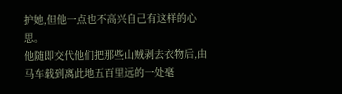护她,但他一点也不高兴自己有这样的心思。
他随即交代他们把那些山贼剥去衣物后,由马车载到离此地五百里远的一处毫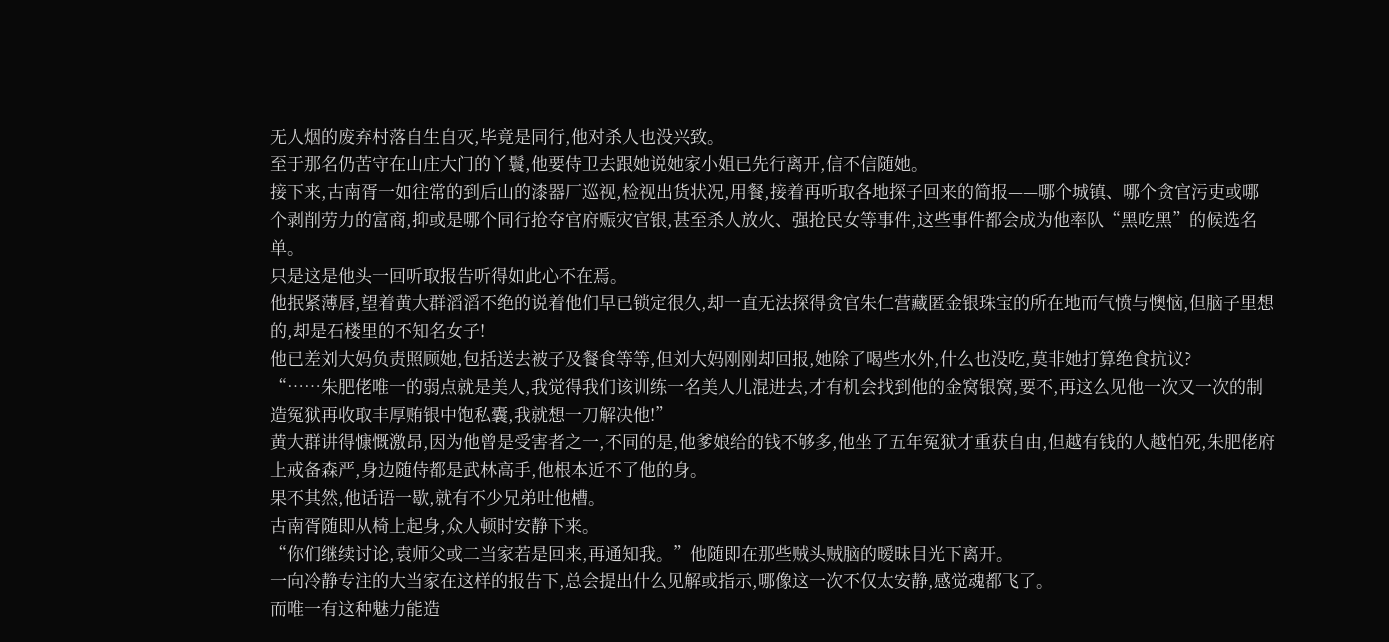无人烟的废弃村落自生自灭,毕竟是同行,他对杀人也没兴致。
至于那名仍苦守在山庄大门的丫鬟,他要侍卫去跟她说她家小姐已先行离开,信不信随她。
接下来,古南胥一如往常的到后山的漆器厂巡视,检视出货状况,用餐,接着再听取各地探子回来的简报——哪个城镇、哪个贪官污吏或哪个剥削劳力的富商,抑或是哪个同行抢夺官府赈灾官银,甚至杀人放火、强抢民女等事件,这些事件都会成为他率队“黑吃黑”的候选名单。
只是这是他头一回听取报告听得如此心不在焉。
他抿紧薄唇,望着黄大群滔滔不绝的说着他们早已锁定很久,却一直无法探得贪官朱仁营藏匿金银珠宝的所在地而气愤与懊恼,但脑子里想的,却是石楼里的不知名女子!
他已差刘大妈负责照顾她,包括送去被子及餐食等等,但刘大妈刚刚却回报,她除了喝些水外,什么也没吃,莫非她打算绝食抗议?
“……朱肥佬唯一的弱点就是美人,我觉得我们该训练一名美人儿混进去,才有机会找到他的金窝银窝,要不,再这么见他一次又一次的制造冤狱再收取丰厚贿银中饱私囊,我就想一刀解决他!”
黄大群讲得慷慨激昂,因为他曾是受害者之一,不同的是,他爹娘给的钱不够多,他坐了五年冤狱才重获自由,但越有钱的人越怕死,朱肥佬府上戒备森严,身边随侍都是武林高手,他根本近不了他的身。
果不其然,他话语一歇,就有不少兄弟吐他槽。
古南胥随即从椅上起身,众人顿时安静下来。
“你们继续讨论,袁师父或二当家若是回来,再通知我。”他随即在那些贼头贼脑的暧昧目光下离开。
一向冷静专注的大当家在这样的报告下,总会提出什么见解或指示,哪像这一次不仅太安静,感觉魂都飞了。
而唯一有这种魅力能造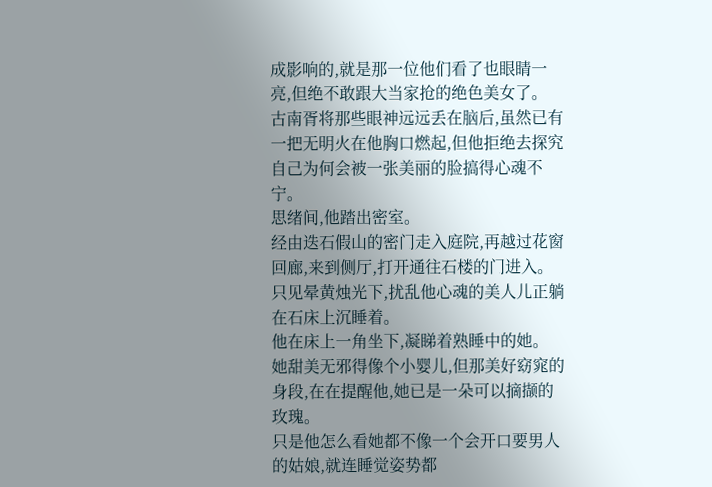成影响的,就是那一位他们看了也眼睛一亮,但绝不敢跟大当家抢的绝色美女了。
古南胥将那些眼神远远丢在脑后,虽然已有一把无明火在他胸口燃起,但他拒绝去探究自己为何会被一张美丽的脸搞得心魂不宁。
思绪间,他踏出密室。
经由迭石假山的密门走入庭院,再越过花窗回廊,来到侧厅,打开通往石楼的门进入。
只见晕黄烛光下,扰乱他心魂的美人儿正躺在石床上沉睡着。
他在床上一角坐下,凝睇着熟睡中的她。
她甜美无邪得像个小婴儿,但那美好窈窕的身段,在在提醒他,她已是一朵可以摘撷的玫瑰。
只是他怎么看她都不像一个会开口要男人的姑娘,就连睡觉姿势都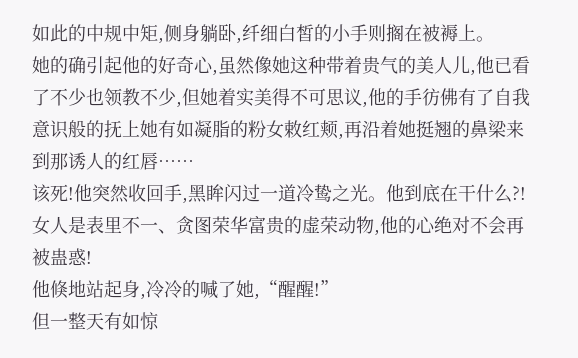如此的中规中矩,侧身躺卧,纤细白皙的小手则搁在被褥上。
她的确引起他的好奇心,虽然像她这种带着贵气的美人儿,他已看了不少也领教不少,但她着实美得不可思议,他的手彷佛有了自我意识般的抚上她有如凝脂的粉女敕红颊,再沿着她挺翘的鼻梁来到那诱人的红唇……
该死!他突然收回手,黑眸闪过一道冷鸷之光。他到底在干什么?!
女人是表里不一、贪图荣华富贵的虚荣动物,他的心绝对不会再被蛊惑!
他倏地站起身,冷冷的喊了她,“醒醒!”
但一整天有如惊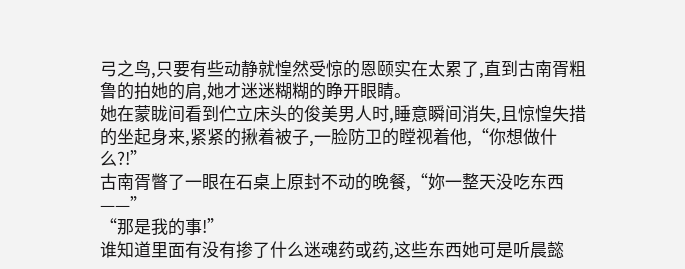弓之鸟,只要有些动静就惶然受惊的恩颐实在太累了,直到古南胥粗鲁的拍她的肩,她才迷迷糊糊的睁开眼睛。
她在蒙眬间看到伫立床头的俊美男人时,睡意瞬间消失,且惊惶失措的坐起身来,紧紧的揪着被子,一脸防卫的瞠视着他,“你想做什么?!”
古南胥瞥了一眼在石桌上原封不动的晚餐,“妳一整天没吃东西——”
“那是我的事!”
谁知道里面有没有掺了什么迷魂药或药,这些东西她可是听晨懿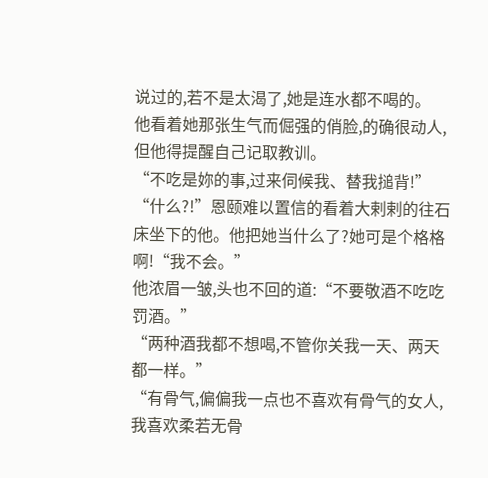说过的,若不是太渴了,她是连水都不喝的。
他看着她那张生气而倔强的俏脸,的确很动人,但他得提醒自己记取教训。
“不吃是妳的事,过来伺候我、替我搥背!”
“什么?!”恩颐难以置信的看着大剌剌的往石床坐下的他。他把她当什么了?她可是个格格啊!“我不会。”
他浓眉一皱,头也不回的道:“不要敬酒不吃吃罚酒。”
“两种酒我都不想喝,不管你关我一天、两天都一样。”
“有骨气,偏偏我一点也不喜欢有骨气的女人,我喜欢柔若无骨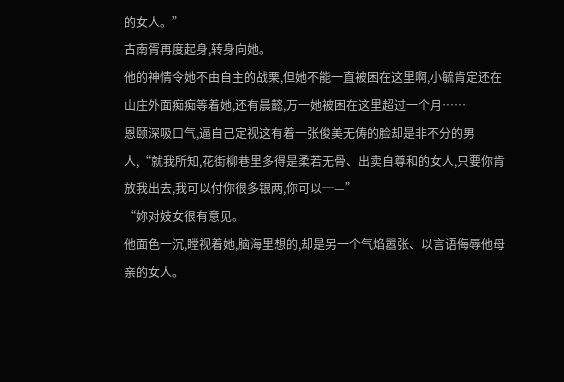的女人。”
古南胥再度起身,转身向她。
他的神情令她不由自主的战栗,但她不能一直被困在这里啊,小毓肯定还在山庄外面痴痴等着她,还有晨懿,万一她被困在这里超过一个月……
恩颐深吸口气,逼自己定视这有着一张俊美无俦的脸却是非不分的男人,“就我所知,花街柳巷里多得是柔若无骨、出卖自尊和的女人,只要你肯放我出去,我可以付你很多银两,你可以─—”
“妳对妓女很有意见。
他面色一沉,瞠视着她,脑海里想的,却是另一个气焰嚣张、以言语侮辱他母亲的女人。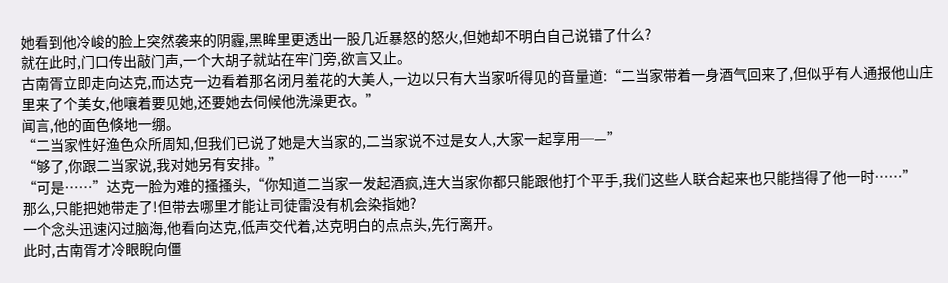她看到他冷峻的脸上突然袭来的阴霾,黑眸里更透出一股几近暴怒的怒火,但她却不明白自己说错了什么?
就在此时,门口传出敲门声,一个大胡子就站在牢门旁,欲言又止。
古南胥立即走向达克,而达克一边看着那名闭月羞花的大美人,一边以只有大当家听得见的音量道:“二当家带着一身酒气回来了,但似乎有人通报他山庄里来了个美女,他嚷着要见她,还要她去伺候他洗澡更衣。”
闻言,他的面色倏地一绷。
“二当家性好渔色众所周知,但我们已说了她是大当家的,二当家说不过是女人,大家一起享用─—”
“够了,你跟二当家说,我对她另有安排。”
“可是……”达克一脸为难的搔搔头,“你知道二当家一发起酒疯,连大当家你都只能跟他打个平手,我们这些人联合起来也只能挡得了他一时……”
那么,只能把她带走了!但带去哪里才能让司徒雷没有机会染指她?
一个念头迅速闪过脑海,他看向达克,低声交代着,达克明白的点点头,先行离开。
此时,古南胥才冷眼睨向僵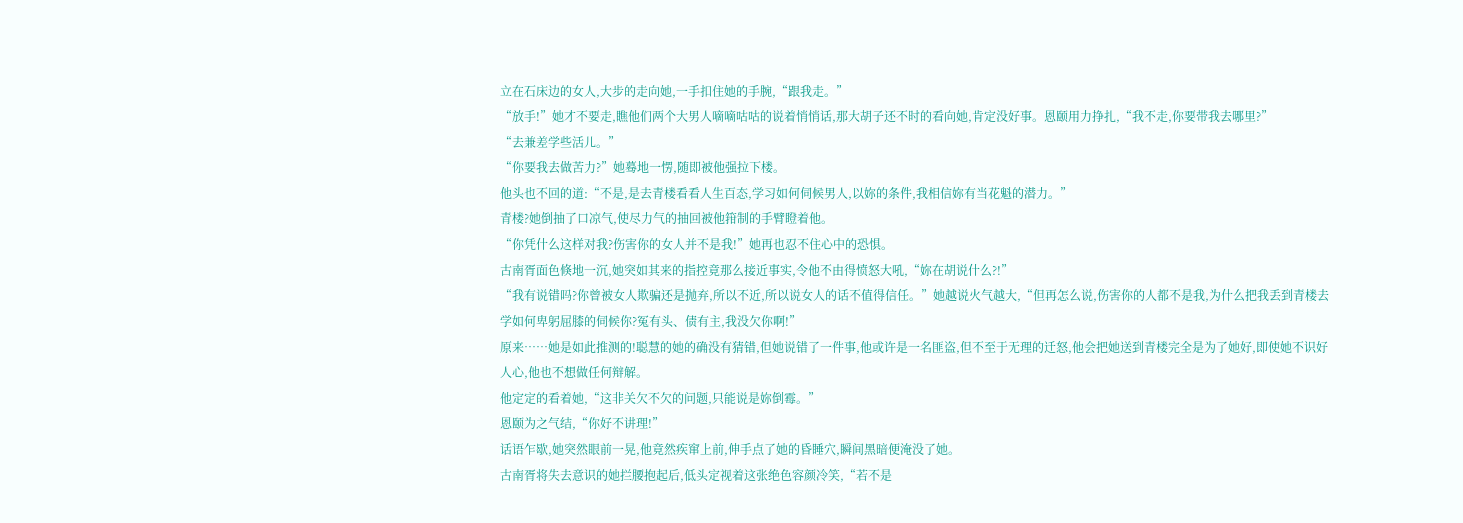立在石床边的女人,大步的走向她,一手扣住她的手腕,“跟我走。”
“放手!”她才不要走,瞧他们两个大男人嘀嘀咕咕的说着悄悄话,那大胡子还不时的看向她,肯定没好事。恩颐用力挣扎,“我不走,你要带我去哪里?”
“去兼差学些活儿。”
“你要我去做苦力?”她蓦地一愣,随即被他强拉下楼。
他头也不回的道:“不是,是去青楼看看人生百态,学习如何伺候男人,以妳的条件,我相信妳有当花魁的潜力。”
青楼?她倒抽了口凉气,使尽力气的抽回被他箝制的手臂瞪着他。
“你凭什么这样对我?伤害你的女人并不是我!”她再也忍不住心中的恐惧。
古南胥面色倏地一沉,她突如其来的指控竟那么接近事实,令他不由得愤怒大吼,“妳在胡说什么?!”
“我有说错吗?你曾被女人欺骗还是抛弃,所以不近,所以说女人的话不值得信任。”她越说火气越大,“但再怎么说,伤害你的人都不是我,为什么把我丢到青楼去学如何卑躬屈膝的伺候你?冤有头、债有主,我没欠你啊!”
原来……她是如此推测的!聪慧的她的确没有猜错,但她说错了一件事,他或许是一名匪盗,但不至于无理的迁怒,他会把她送到青楼完全是为了她好,即使她不识好人心,他也不想做任何辩解。
他定定的看着她,“这非关欠不欠的问题,只能说是妳倒霉。”
恩颐为之气结,“你好不讲理!”
话语乍歇,她突然眼前一晃,他竟然疾窜上前,伸手点了她的昏睡穴,瞬间黑暗便淹没了她。
古南胥将失去意识的她拦腰抱起后,低头定视着这张绝色容颜冷笑,“若不是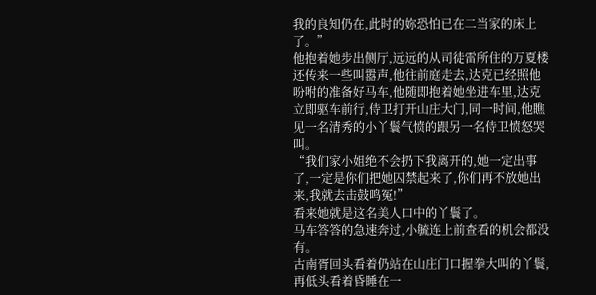我的良知仍在,此时的妳恐怕已在二当家的床上了。”
他抱着她步出侧厅,远远的从司徒雷所住的万夏楼还传来一些叫嚣声,他往前庭走去,达克已经照他吩咐的准备好马车,他随即抱着她坐进车里,达克立即驱车前行,侍卫打开山庄大门,同一时间,他瞧见一名清秀的小丫鬟气愤的跟另一名侍卫愤怒哭叫。
“我们家小姐绝不会扔下我离开的,她一定出事了,一定是你们把她囚禁起来了,你们再不放她出来,我就去击鼓鸣冤!”
看来她就是这名美人口中的丫鬟了。
马车答答的急速奔过,小毓连上前查看的机会都没有。
古南胥回头看着仍站在山庄门口握拳大叫的丫鬟,再低头看着昏睡在一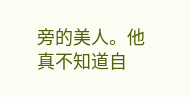旁的美人。他真不知道自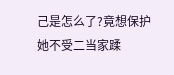己是怎么了?竟想保护她不受二当家蹂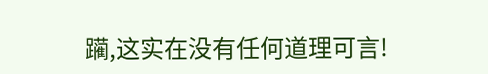躏,这实在没有任何道理可言!